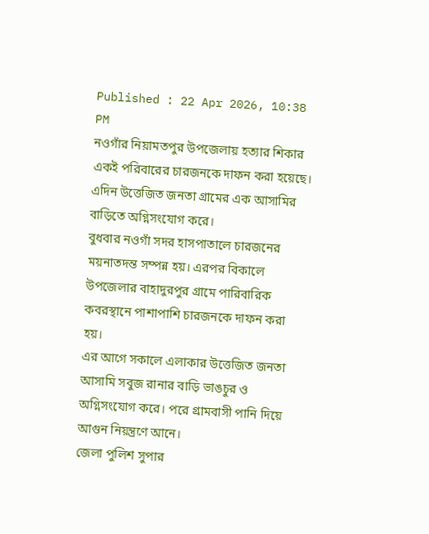Published : 22 Apr 2026, 10:38 PM
নওগাঁর নিয়ামতপুর উপজেলায় হত্যার শিকার একই পরিবারের চারজনকে দাফন করা হয়েছে। এদিন উত্তেজিত জনতা গ্রামের এক আসামির বাড়িতে অগ্নিসংযোগ করে।
বুধবার নওগাঁ সদর হাসপাতালে চারজনের ময়নাতদন্ত সম্পন্ন হয়। এরপর বিকালে উপজেলার বাহাদুরপুর গ্রামে পারিবারিক কবরস্থানে পাশাপাশি চারজনকে দাফন করা হয়।
এর আগে সকালে এলাকার উত্তেজিত জনতা আসামি সবুজ রানার বাড়ি ভাঙচুর ও অগ্নিসংযোগ করে। পরে গ্রামবাসী পানি দিয়ে আগুন নিয়ন্ত্রণে আনে।
জেলা পুলিশ সুপার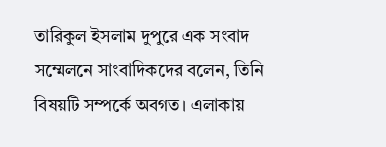তারিকুল ইসলাম দুপুরে এক সংবাদ সম্মেলনে সাংবাদিকদের বলেন, তিনি বিষয়টি সম্পর্কে অবগত। এলাকায়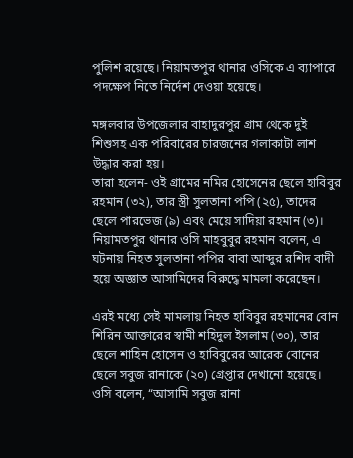পুলিশ রয়েছে। নিয়ামতপুর থানার ওসিকে এ ব্যাপারে পদক্ষেপ নিতে নির্দেশ দেওয়া হয়েছে।

মঙ্গলবার উপজেলার বাহাদুরপুর গ্রাম থেকে দুই শিশুসহ এক পরিবারের চারজনের গলাকাটা লাশ উদ্ধার করা হয়।
তারা হলেন- ওই গ্রামের নমির হোসেনের ছেলে হাবিবুর রহমান (৩২), তার স্ত্রী সুলতানা পপি (২৫), তাদের ছেলে পারভেজ (৯) এবং মেয়ে সাদিয়া রহমান (৩)।
নিয়ামতপুর থানার ওসি মাহবুবুর রহমান বলেন, এ ঘটনায় নিহত সুলতানা পপির বাবা আব্দুর রশিদ বাদী হয়ে অজ্ঞাত আসামিদের বিরুদ্ধে মামলা করেছেন।

এরই মধ্যে সেই মামলায় নিহত হাবিবুর রহমানের বোন শিরিন আক্তারের স্বামী শহিদুল ইসলাম (৩০), তার ছেলে শাহিন হোসেন ও হাবিবুরের আরেক বোনের ছেলে সবুজ রানাকে (২০) গ্রেপ্তার দেখানো হয়েছে।
ওসি বলেন, “আসামি সবুজ রানা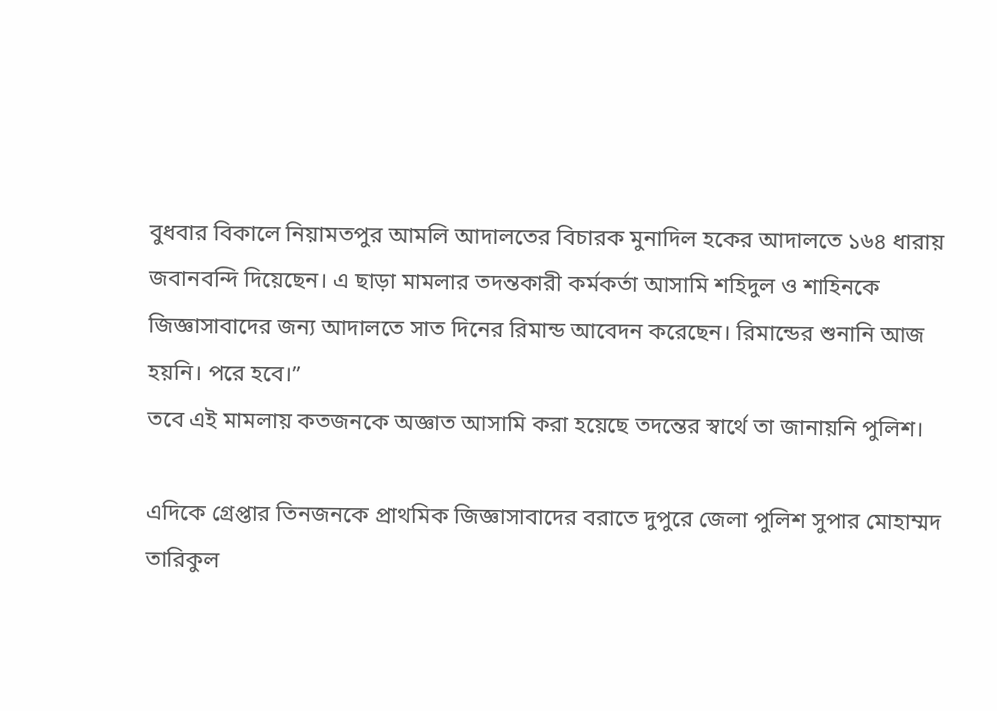বুধবার বিকালে নিয়ামতপুর আমলি আদালতের বিচারক মুনাদিল হকের আদালতে ১৬৪ ধারায় জবানবন্দি দিয়েছেন। এ ছাড়া মামলার তদন্তকারী কর্মকর্তা আসামি শহিদুল ও শাহিনকে জিজ্ঞাসাবাদের জন্য আদালতে সাত দিনের রিমান্ড আবেদন করেছেন। রিমান্ডের শুনানি আজ হয়নি। পরে হবে।”
তবে এই মামলায় কতজনকে অজ্ঞাত আসামি করা হয়েছে তদন্তের স্বার্থে তা জানায়নি পুলিশ।

এদিকে গ্রেপ্তার তিনজনকে প্রাথমিক জিজ্ঞাসাবাদের বরাতে দুপুরে জেলা পুলিশ সুপার মোহাম্মদ তারিকুল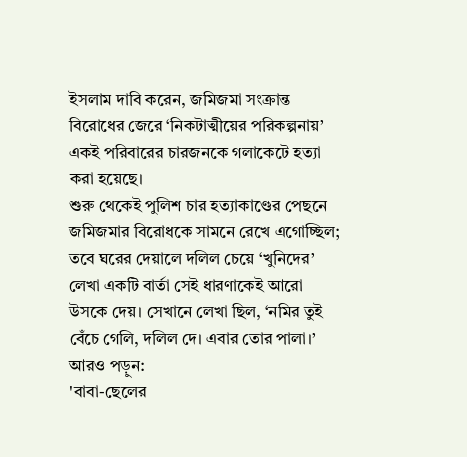ইসলাম দাবি করেন, জমিজমা সংক্রান্ত বিরোধের জেরে ‘নিকটাত্মীয়ের পরিকল্পনায়’ একই পরিবারের চারজনকে গলাকেটে হত্যা করা হয়েছে।
শুরু থেকেই পুলিশ চার হত্যাকাণ্ডের পেছনে জমিজমার বিরোধকে সামনে রেখে এগোচ্ছিল; তবে ঘরের দেয়ালে দলিল চেয়ে ‘খুনিদের’ লেখা একটি বার্তা সেই ধারণাকেই আরো উসকে দেয়। সেখানে লেখা ছিল, ‘নমির তুই বেঁচে গেলি, দলিল দে। এবার তোর পালা।’
আরও পড়ুন:
'বাবা-ছেলের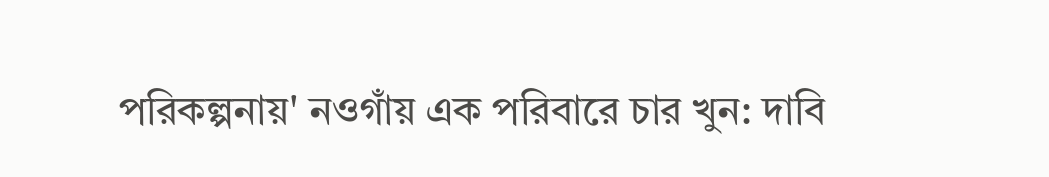পরিকল্পনায়' নওগাঁয় এক পরিবারে চার খুন: দাবি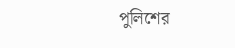পুলিশের